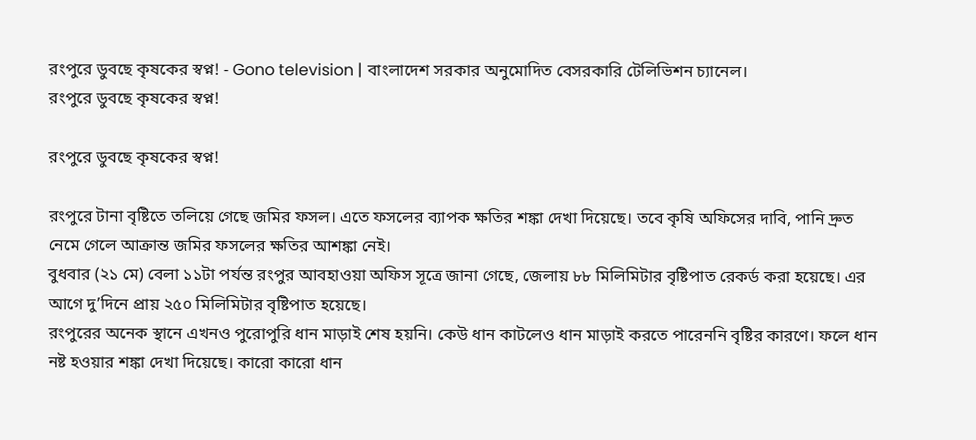রংপুরে ডুবছে কৃষকের স্বপ্ন! - Gono television | বাংলাদেশ সরকার অনুমোদিত বেসরকারি টেলিভিশন চ্যানেল।
রংপুরে ডুবছে কৃষকের স্বপ্ন!

রংপুরে ডুবছে কৃষকের স্বপ্ন!

রংপুরে টানা বৃষ্টিতে তলিয়ে গেছে জমির ফসল। এতে ফসলের ব্যাপক ক্ষতির শঙ্কা দেখা দিয়েছে। তবে কৃষি অফিসের দাবি, পানি দ্রুত নেমে গেলে আক্রান্ত জমির ফসলের ক্ষতির আশঙ্কা নেই।
বুধবার (২১ মে) বেলা ১১টা পর্যন্ত রংপুর আবহাওয়া অফিস সূত্রে জানা গেছে, জেলায় ৮৮ মিলিমিটার বৃষ্টিপাত রেকর্ড করা হয়েছে। এর আগে দু’দিনে প্রায় ২৫০ মিলিমিটার বৃষ্টিপাত হয়েছে।
রংপুরের অনেক স্থানে এখনও পুরোপুরি ধান মাড়াই শেষ হয়নি। কেউ ধান কাটলেও ধান মাড়াই করতে পারেননি বৃষ্টির কারণে। ফলে ধান নষ্ট হওয়ার শঙ্কা দেখা দিয়েছে। কারো কারো ধান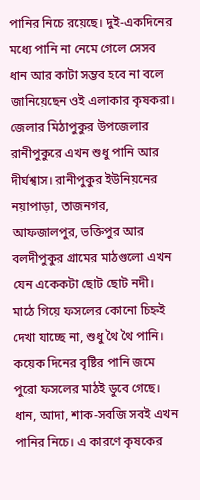পানির নিচে রয়েছে। দুই-একদিনের মধ্যে পানি না নেমে গেলে সেসব ধান আর কাটা সম্ভব হবে না বলে জানিয়েছেন ওই এলাকার কৃষকরা।
জেলার মিঠাপুকুর উপজেলার রানীপুকুরে এখন শুধু পানি আর দীর্ঘশ্বাস। রানীপুকুর ইউনিয়নের নয়াপাড়া, তাজনগর, আফজালপুর, ভক্তিপুর আর বলদীপুকুর গ্রামের মাঠগুলো এখন যেন একেকটা ছোট ছোট নদী। মাঠে গিয়ে ফসলের কোনো চিহ্নই দেখা যাচ্ছে না, শুধু থৈ থৈ পানি।
কয়েক দিনের বৃষ্টির পানি জমে পুরো ফসলের মাঠই ডুবে গেছে। ধান, আদা, শাক-সবজি সবই এখন পানির নিচে। এ কারণে কৃষকের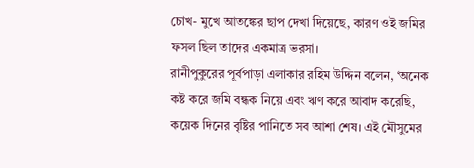চোখ- মুখে আতঙ্কের ছাপ দেখা দিয়েছে, কারণ ওই জমির ফসল ছিল তাদের একমাত্র ভরসা।
রানীপুকুরের পূর্বপাড়া এলাকার রহিম উদ্দিন বলেন, ‘অনেক কষ্ট করে জমি বন্ধক নিয়ে এবং ঋণ করে আবাদ করেছি, কয়েক দিনের বৃষ্টির পানিতে সব আশা শেষ। এই মৌসুমের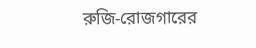রুজি-রোজগারের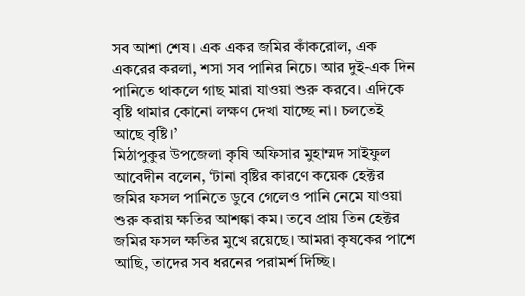সব আশা শেষ। এক একর জমির কাঁকরোল, এক একরের করলা, শসা সব পানির নিচে। আর দুই-এক দিন পানিতে থাকলে গাছ মারা যাওয়া শুরু করবে। এদিকে বৃষ্টি থামার কোনো লক্ষণ দেখা যাচ্ছে না। চলতেই আছে বৃষ্টি।’
মিঠাপুকুর উপজেলা কৃষি অফিসার মুহাম্মদ সাইফুল আবেদীন বলেন, ‘টানা বৃষ্টির কারণে কয়েক হেক্টর জমির ফসল পানিতে ডুবে গেলেও পানি নেমে যাওয়া শুরু করায় ক্ষতির আশঙ্কা কম। তবে প্রায় তিন হেক্টর জমির ফসল ক্ষতির মুখে রয়েছে। আমরা কৃষকের পাশে আছি, তাদের সব ধরনের পরামর্শ দিচ্ছি।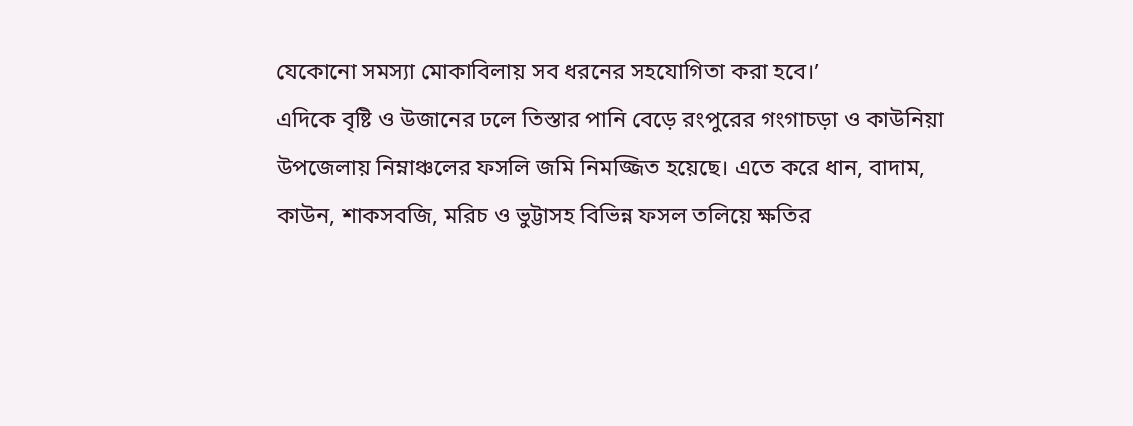যেকোনো সমস্যা মোকাবিলায় সব ধরনের সহযোগিতা করা হবে।’
এদিকে বৃষ্টি ও উজানের ঢলে তিস্তার পানি বেড়ে রংপুরের গংগাচড়া ও কাউনিয়া উপজেলায় নিম্নাঞ্চলের ফসলি জমি নিমজ্জিত হয়েছে। এতে করে ধান, বাদাম, কাউন, শাকসবজি, মরিচ ও ভুট্টাসহ বিভিন্ন ফসল তলিয়ে ক্ষতির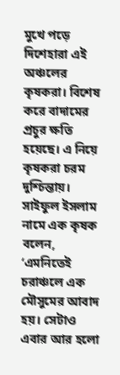মুখে পড়ে দিশেহারা এই অঞ্চলের কৃষকরা। বিশেষ করে বাদামের প্রচুর ক্ষতি হয়েছে। এ নিয়ে কৃষকরা চরম দুশ্চিন্তায়।
সাইফুল ইসলাম নামে এক কৃষক বলেন, ‘এমনিতেই চরাঞ্চলে এক মৌসুমের আবাদ হয়। সেটাও এবার আর হলো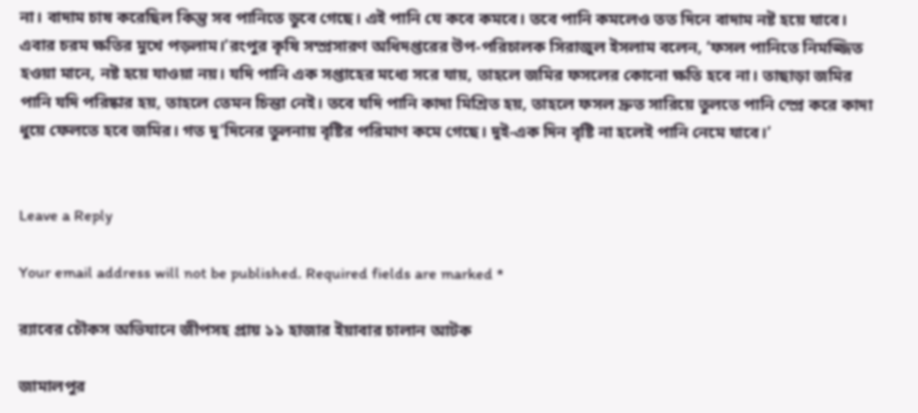না। বাদাম চাষ করেছিল কিন্তু সব পানিতে ডুবে গেছে। এই পানি যে কবে কমবে। তবে পানি কমলেও তত দিনে বাদাম নষ্ট হয়ে যাবে। এবার চরম ক্ষতির মুখে পড়লাম।’রংপুর কৃষি সম্প্রসারণ অধিদপ্তরের উপ-পরিচালক সিরাজুল ইসলাম বলেন, ‘ফসল পানিতে নিমজ্জিত হওয়া মানে, নষ্ট হয়ে যাওয়া নয়। যদি পানি এক সপ্তাহের মধ্যে সরে যায়, তাহলে জমির ফসলের কোনো ক্ষতি হবে না। তাছাড়া জমির পানি যদি পরিষ্কার হয়, তাহলে তেমন চিন্তা নেই। তবে যদি পানি কাদা মিশ্রিত হয়, তাহলে ফসল দ্রুত সারিয়ে তুলতে পানি স্প্রে করে কাদা ধুয়ে ফেলতে হবে জমির। গত দু’দিনের তুলনায় বৃষ্টির পরিমাণ কমে গেছে। দুই-এক দিন বৃষ্টি না হলেই পানি নেমে যাবে।’


Leave a Reply

Your email address will not be published. Required fields are marked *

র‌্যাবের চৌকস অভিযানে জীপসহ প্রায় ১১ হাজার ইয়াবার চালান আটক

জামালপুর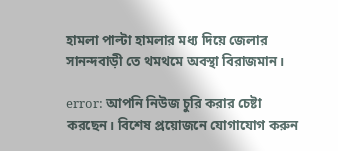হামলা পাল্টা হামলার মধ্য দিয়ে জেলার সানন্দবাড়ী তে থমথমে অবস্থা বিরাজমান।

error: আপনি নিউজ চুরি করার চেষ্টা করছেন। বিশেষ প্রয়োজনে যোগাযোগ করুন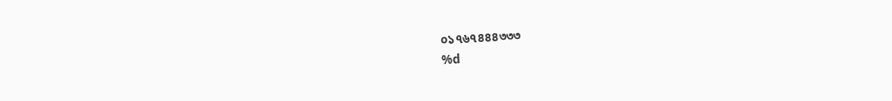০১৭৬৭৪৪৪৩৩৩
%d